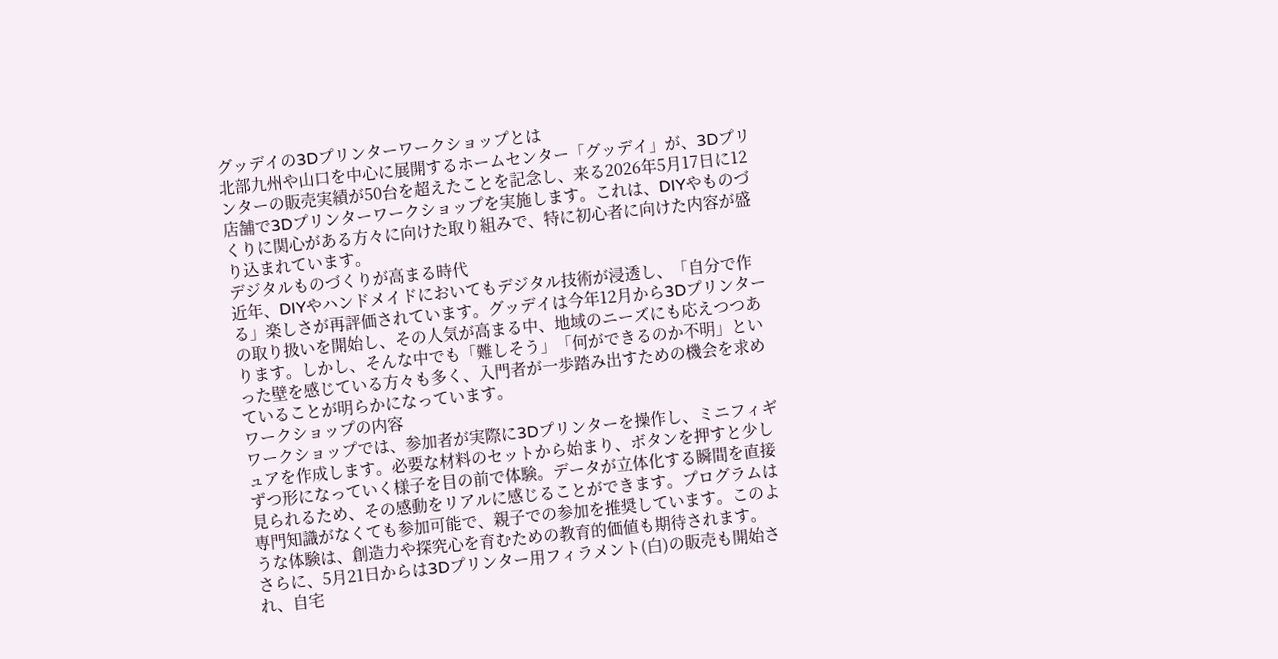グッデイの3Dプリンターワークショップとは
北部九州や山口を中心に展開するホームセンター「グッデイ」が、3Dプリンターの販売実績が50台を超えたことを記念し、来る2026年5月17日に12店舗で3Dプリンターワークショップを実施します。これは、DIYやものづくりに関心がある方々に向けた取り組みで、特に初心者に向けた内容が盛り込まれています。
デジタルものづくりが高まる時代
近年、DIYやハンドメイドにおいてもデジタル技術が浸透し、「自分で作る」楽しさが再評価されています。グッデイは今年12月から3Dプリンターの取り扱いを開始し、その人気が高まる中、地域のニーズにも応えつつあります。しかし、そんな中でも「難しそう」「何ができるのか不明」といった壁を感じている方々も多く、入門者が一歩踏み出すための機会を求めていることが明らかになっています。
ワークショップの内容
ワークショップでは、参加者が実際に3Dプリンターを操作し、ミニフィギュアを作成します。必要な材料のセットから始まり、ボタンを押すと少しずつ形になっていく様子を目の前で体験。データが立体化する瞬間を直接見られるため、その感動をリアルに感じることができます。プログラムは専門知識がなくても参加可能で、親子での参加を推奨しています。このような体験は、創造力や探究心を育むための教育的価値も期待されます。
さらに、5月21日からは3Dプリンター用フィラメント(白)の販売も開始され、自宅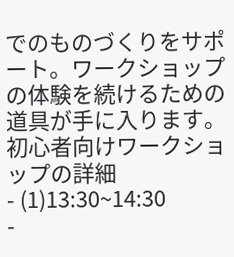でのものづくりをサポート。ワークショップの体験を続けるための道具が手に入ります。
初心者向けワークショップの詳細
- (1)13:30~14:30
-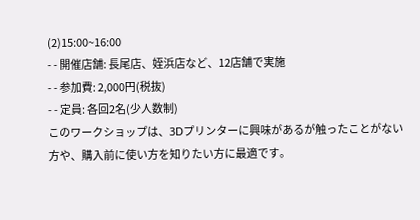(2)15:00~16:00
- - 開催店舗: 長尾店、姪浜店など、12店舗で実施
- - 参加費: 2,000円(税抜)
- - 定員: 各回2名(少人数制)
このワークショップは、3Dプリンターに興味があるが触ったことがない方や、購入前に使い方を知りたい方に最適です。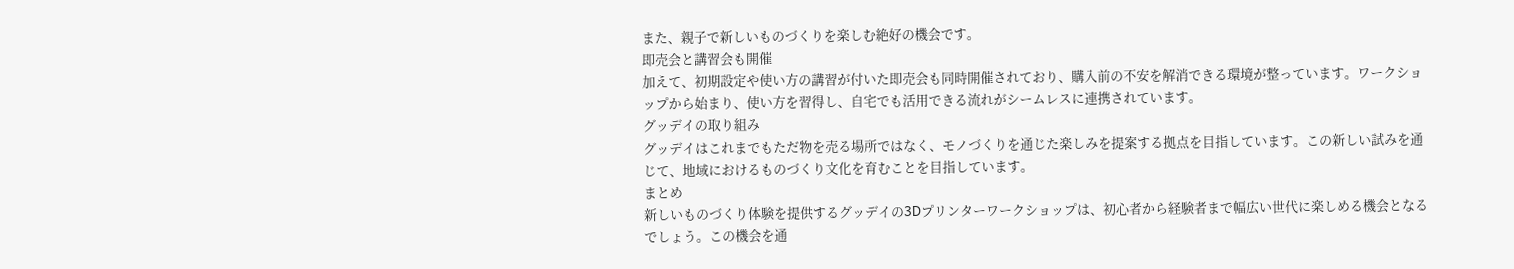また、親子で新しいものづくりを楽しむ絶好の機会です。
即売会と講習会も開催
加えて、初期設定や使い方の講習が付いた即売会も同時開催されており、購入前の不安を解消できる環境が整っています。ワークショップから始まり、使い方を習得し、自宅でも活用できる流れがシームレスに連携されています。
グッデイの取り組み
グッデイはこれまでもただ物を売る場所ではなく、モノづくりを通じた楽しみを提案する拠点を目指しています。この新しい試みを通じて、地域におけるものづくり文化を育むことを目指しています。
まとめ
新しいものづくり体験を提供するグッデイの3Dプリンターワークショップは、初心者から経験者まで幅広い世代に楽しめる機会となるでしょう。この機会を通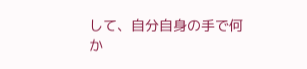して、自分自身の手で何か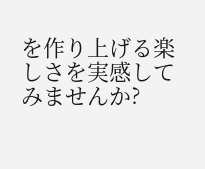を作り上げる楽しさを実感してみませんか?